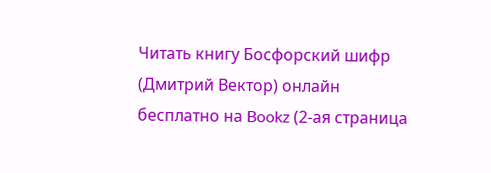Читать книгу Босфорский шифр (Дмитрий Вектор) онлайн бесплатно на Bookz (2-ая страница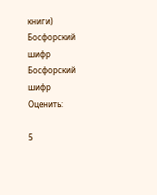книги)
Босфорский шифр
Босфорский шифр
Оценить:

5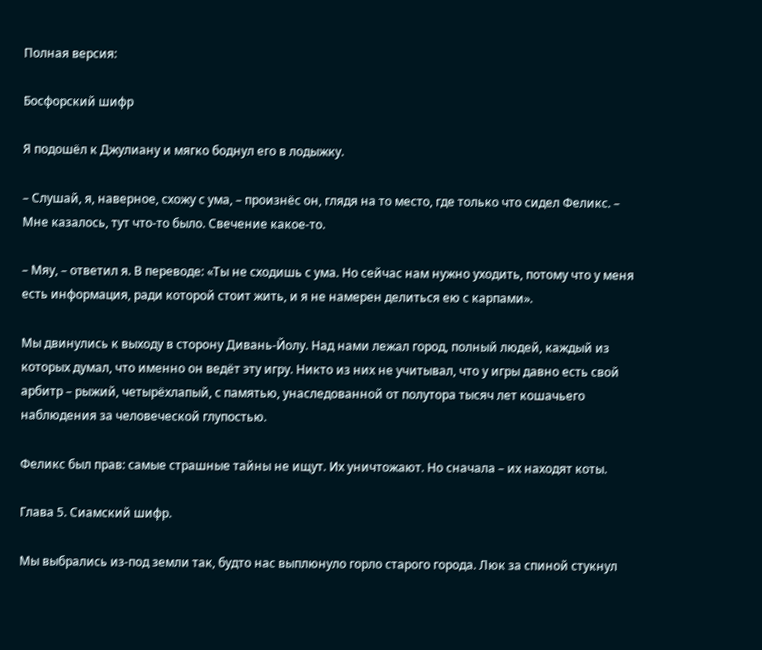Полная версия:

Босфорский шифр

Я подошёл к Джулиану и мягко боднул его в лодыжку.

– Слушай, я, наверное, схожу с ума, – произнёс он, глядя на то место, где только что сидел Феликс. – Мне казалось, тут что-то было. Свечение какое-то.

– Мяу, – ответил я. В переводе: «Ты не сходишь с ума. Но сейчас нам нужно уходить, потому что у меня есть информация, ради которой стоит жить, и я не намерен делиться ею с карпами».

Мы двинулись к выходу в сторону Дивань-Йолу. Над нами лежал город, полный людей, каждый из которых думал, что именно он ведёт эту игру. Никто из них не учитывал, что у игры давно есть свой арбитр – рыжий, четырёхлапый, с памятью, унаследованной от полутора тысяч лет кошачьего наблюдения за человеческой глупостью.

Феликс был прав: самые страшные тайны не ищут. Их уничтожают. Но сначала – их находят коты.

Глава 5. Сиамский шифр.

Мы выбрались из-под земли так, будто нас выплюнуло горло старого города. Люк за спиной стукнул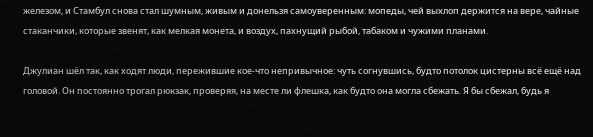железом, и Стамбул снова стал шумным, живым и донельзя самоуверенным: мопеды, чей выхлоп держится на вере, чайные стаканчики, которые звенят, как мелкая монета, и воздух, пахнущий рыбой, табаком и чужими планами.

Джулиан шёл так, как ходят люди, пережившие кое-что непривычное: чуть согнувшись, будто потолок цистерны всё ещё над головой. Он постоянно трогал рюкзак, проверяя, на месте ли флешка, как будто она могла сбежать. Я бы сбежал, будь я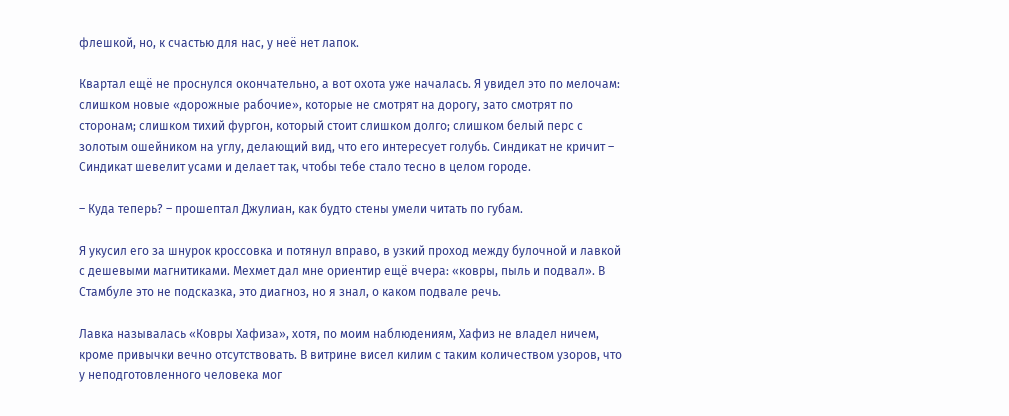флешкой, но, к счастью для нас, у неё нет лапок.

Квартал ещё не проснулся окончательно, а вот охота уже началась. Я увидел это по мелочам: слишком новые «дорожные рабочие», которые не смотрят на дорогу, зато смотрят по сторонам; слишком тихий фургон, который стоит слишком долго; слишком белый перс с золотым ошейником на углу, делающий вид, что его интересует голубь. Синдикат не кричит – Синдикат шевелит усами и делает так, чтобы тебе стало тесно в целом городе.

– Куда теперь? – прошептал Джулиан, как будто стены умели читать по губам.

Я укусил его за шнурок кроссовка и потянул вправо, в узкий проход между булочной и лавкой с дешевыми магнитиками. Мехмет дал мне ориентир ещё вчера: «ковры, пыль и подвал». В Стамбуле это не подсказка, это диагноз, но я знал, о каком подвале речь.

Лавка называлась «Ковры Хафиза», хотя, по моим наблюдениям, Хафиз не владел ничем, кроме привычки вечно отсутствовать. В витрине висел килим с таким количеством узоров, что у неподготовленного человека мог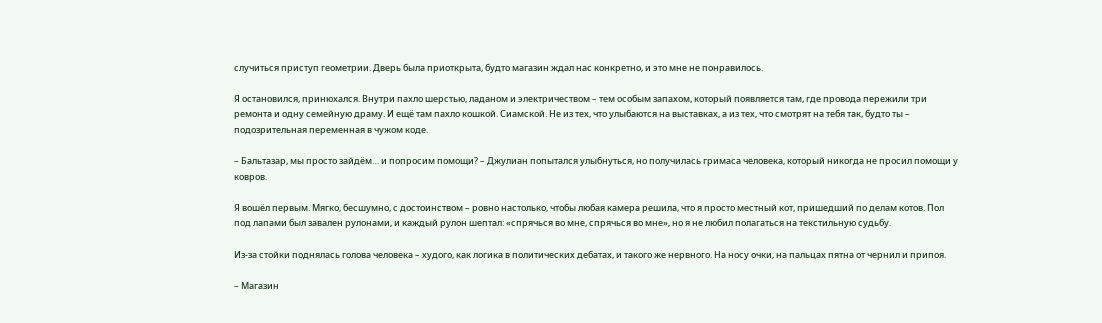случиться приступ геометрии. Дверь была приоткрыта, будто магазин ждал нас конкретно, и это мне не понравилось.

Я остановился, принюхался. Внутри пахло шерстью, ладаном и электричеством – тем особым запахом, который появляется там, где провода пережили три ремонта и одну семейную драму. И ещё там пахло кошкой. Сиамской. Не из тех, что улыбаются на выставках, а из тех, что смотрят на тебя так, будто ты – подозрительная переменная в чужом коде.

– Бальтазар, мы просто зайдём… и попросим помощи? – Джулиан попытался улыбнуться, но получилась гримаса человека, который никогда не просил помощи у ковров.

Я вошёл первым. Мягко, бесшумно, с достоинством – ровно настолько, чтобы любая камера решила, что я просто местный кот, пришедший по делам котов. Пол под лапами был завален рулонами, и каждый рулон шептал: «спрячься во мне, спрячься во мне», но я не любил полагаться на текстильную судьбу.

Из-за стойки поднялась голова человека – худого, как логика в политических дебатах, и такого же нервного. На носу очки, на пальцах пятна от чернил и припоя.

– Магазин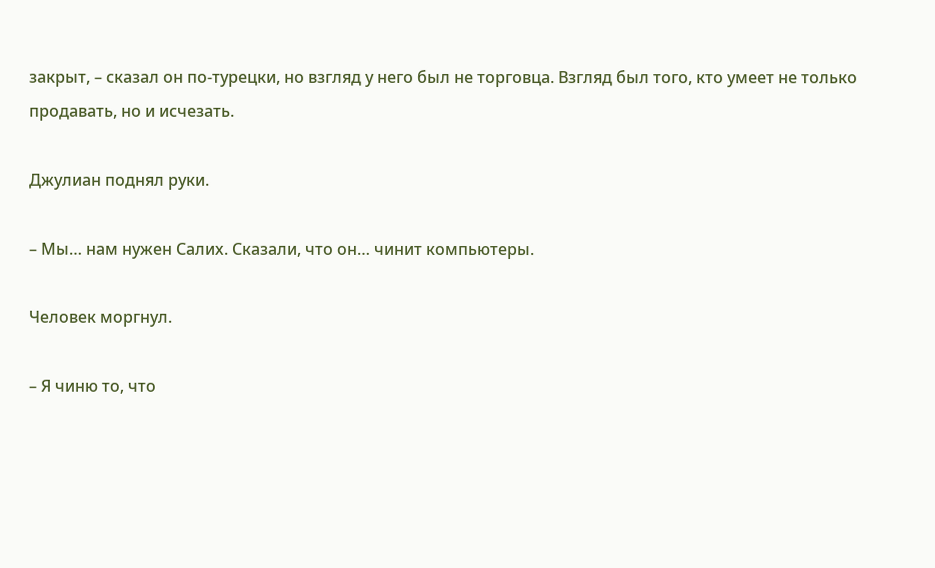закрыт, – сказал он по-турецки, но взгляд у него был не торговца. Взгляд был того, кто умеет не только продавать, но и исчезать.

Джулиан поднял руки.

– Мы… нам нужен Салих. Сказали, что он… чинит компьютеры.

Человек моргнул.

– Я чиню то, что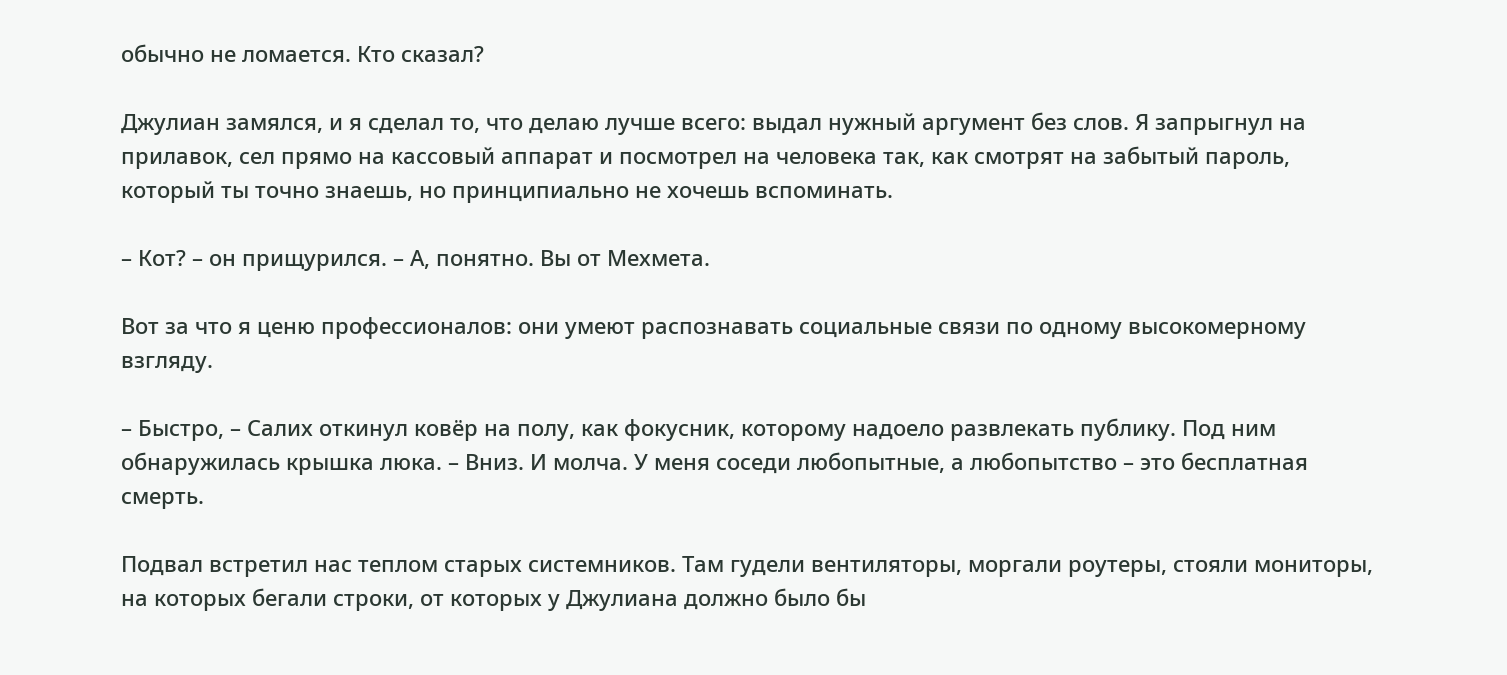обычно не ломается. Кто сказал?

Джулиан замялся, и я сделал то, что делаю лучше всего: выдал нужный аргумент без слов. Я запрыгнул на прилавок, сел прямо на кассовый аппарат и посмотрел на человека так, как смотрят на забытый пароль, который ты точно знаешь, но принципиально не хочешь вспоминать.

– Кот? – он прищурился. – А, понятно. Вы от Мехмета.

Вот за что я ценю профессионалов: они умеют распознавать социальные связи по одному высокомерному взгляду.

– Быстро, – Салих откинул ковёр на полу, как фокусник, которому надоело развлекать публику. Под ним обнаружилась крышка люка. – Вниз. И молча. У меня соседи любопытные, а любопытство – это бесплатная смерть.

Подвал встретил нас теплом старых системников. Там гудели вентиляторы, моргали роутеры, стояли мониторы, на которых бегали строки, от которых у Джулиана должно было бы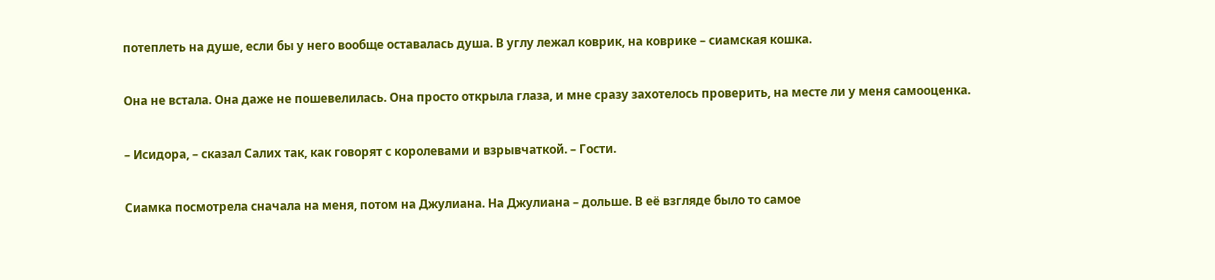потеплеть на душе, если бы у него вообще оставалась душа. В углу лежал коврик, на коврике – сиамская кошка.

Она не встала. Она даже не пошевелилась. Она просто открыла глаза, и мне сразу захотелось проверить, на месте ли у меня самооценка.

– Исидора, – сказал Салих так, как говорят с королевами и взрывчаткой. – Гости.

Сиамка посмотрела сначала на меня, потом на Джулиана. На Джулиана – дольше. В её взгляде было то самое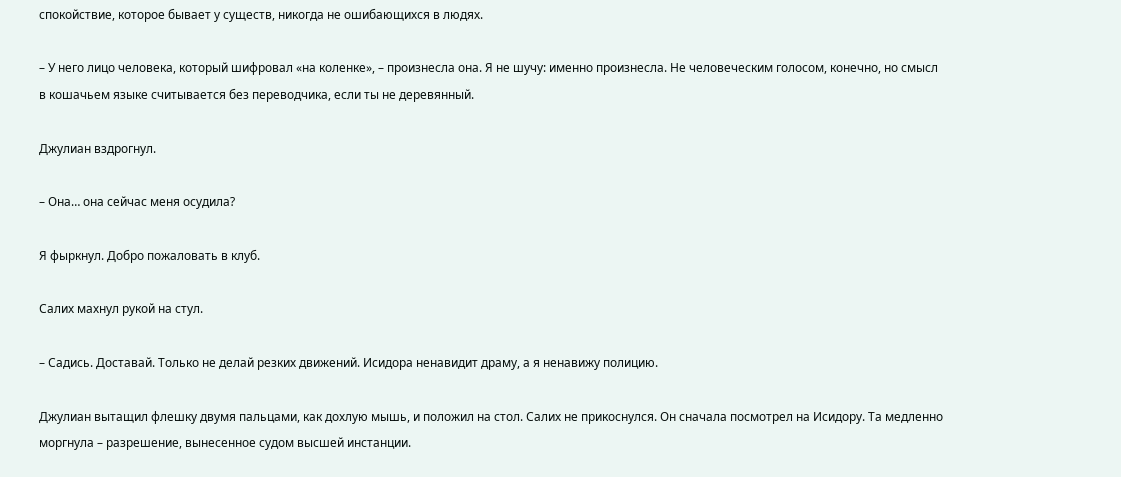спокойствие, которое бывает у существ, никогда не ошибающихся в людях.

– У него лицо человека, который шифровал «на коленке», – произнесла она. Я не шучу: именно произнесла. Не человеческим голосом, конечно, но смысл в кошачьем языке считывается без переводчика, если ты не деревянный.

Джулиан вздрогнул.

– Она… она сейчас меня осудила?

Я фыркнул. Добро пожаловать в клуб.

Салих махнул рукой на стул.

– Садись. Доставай. Только не делай резких движений. Исидора ненавидит драму, а я ненавижу полицию.

Джулиан вытащил флешку двумя пальцами, как дохлую мышь, и положил на стол. Салих не прикоснулся. Он сначала посмотрел на Исидору. Та медленно моргнула – разрешение, вынесенное судом высшей инстанции.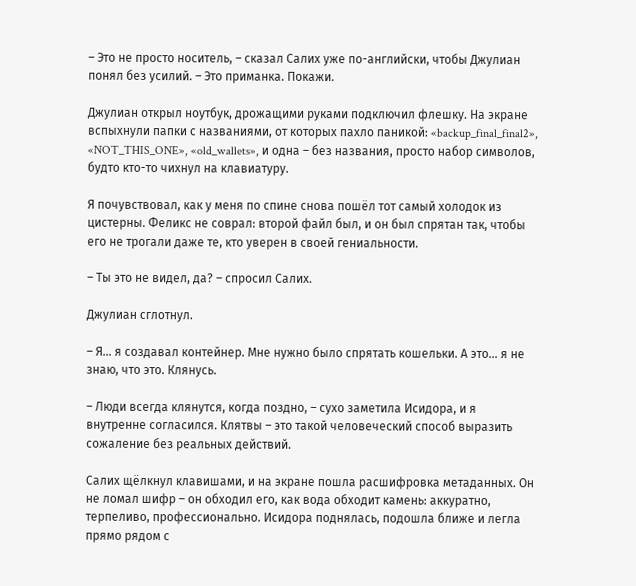– Это не просто носитель, – сказал Салих уже по-английски, чтобы Джулиан понял без усилий. – Это приманка. Покажи.

Джулиан открыл ноутбук, дрожащими руками подключил флешку. На экране вспыхнули папки с названиями, от которых пахло паникой: «backup_final_final2», «NOT_THIS_ONE», «old_wallets», и одна – без названия, просто набор символов, будто кто-то чихнул на клавиатуру.

Я почувствовал, как у меня по спине снова пошёл тот самый холодок из цистерны. Феликс не соврал: второй файл был, и он был спрятан так, чтобы его не трогали даже те, кто уверен в своей гениальности.

– Ты это не видел, да? – спросил Салих.

Джулиан сглотнул.

– Я… я создавал контейнер. Мне нужно было спрятать кошельки. А это… я не знаю, что это. Клянусь.

– Люди всегда клянутся, когда поздно, – сухо заметила Исидора, и я внутренне согласился. Клятвы – это такой человеческий способ выразить сожаление без реальных действий.

Салих щёлкнул клавишами, и на экране пошла расшифровка метаданных. Он не ломал шифр – он обходил его, как вода обходит камень: аккуратно, терпеливо, профессионально. Исидора поднялась, подошла ближе и легла прямо рядом с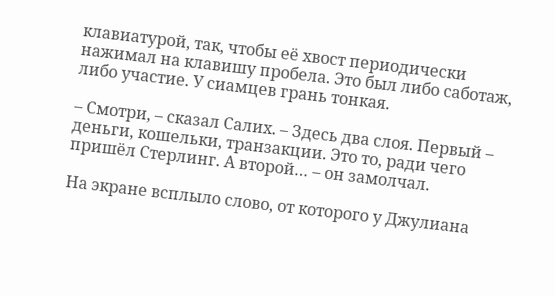клавиатурой, так, чтобы её хвост периодически нажимал на клавишу пробела. Это был либо саботаж, либо участие. У сиамцев грань тонкая.

– Смотри, – сказал Салих. – Здесь два слоя. Первый – деньги, кошельки, транзакции. Это то, ради чего пришёл Стерлинг. А второй… – он замолчал.

На экране всплыло слово, от которого у Джулиана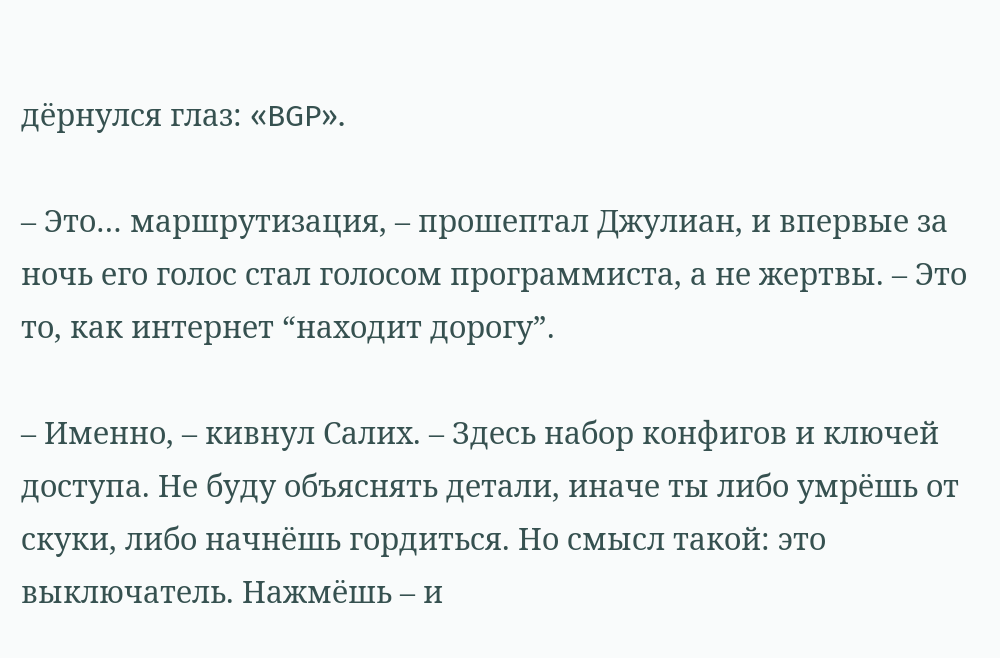дёрнулся глаз: «BGP».

– Это… маршрутизация, – прошептал Джулиан, и впервые за ночь его голос стал голосом программиста, а не жертвы. – Это то, как интернет “находит дорогу”.

– Именно, – кивнул Салих. – Здесь набор конфигов и ключей доступа. Не буду объяснять детали, иначе ты либо умрёшь от скуки, либо начнёшь гордиться. Но смысл такой: это выключатель. Нажмёшь – и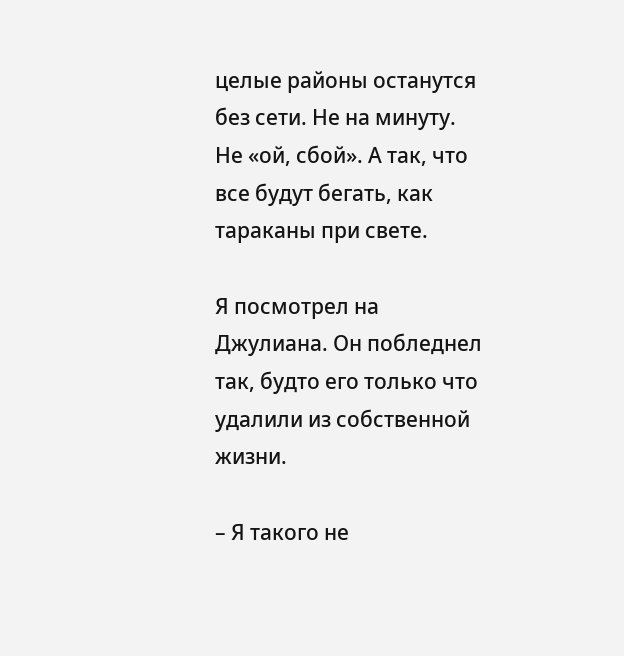целые районы останутся без сети. Не на минуту. Не «ой, сбой». А так, что все будут бегать, как тараканы при свете.

Я посмотрел на Джулиана. Он побледнел так, будто его только что удалили из собственной жизни.

– Я такого не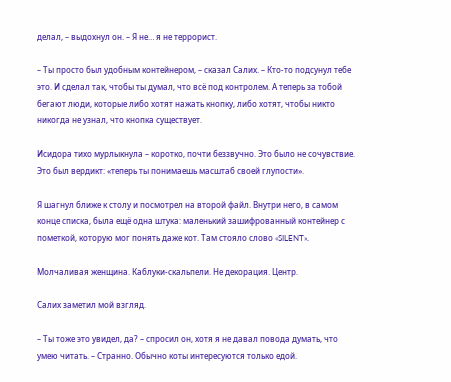делал, – выдохнул он. – Я не… я не террорист.

– Ты просто был удобным контейнером, – сказал Салих. – Кто-то подсунул тебе это. И сделал так, чтобы ты думал, что всё под контролем. А теперь за тобой бегают люди, которые либо хотят нажать кнопку, либо хотят, чтобы никто никогда не узнал, что кнопка существует.

Исидора тихо мурлыкнула – коротко, почти беззвучно. Это было не сочувствие. Это был вердикт: «теперь ты понимаешь масштаб своей глупости».

Я шагнул ближе к столу и посмотрел на второй файл. Внутри него, в самом конце списка, была ещё одна штука: маленький зашифрованный контейнер с пометкой, которую мог понять даже кот. Там стояло слово «SILENT».

Молчаливая женщина. Каблуки-скальпели. Не декорация. Центр.

Салих заметил мой взгляд.

– Ты тоже это увидел, да? – спросил он, хотя я не давал повода думать, что умею читать. – Странно. Обычно коты интересуются только едой.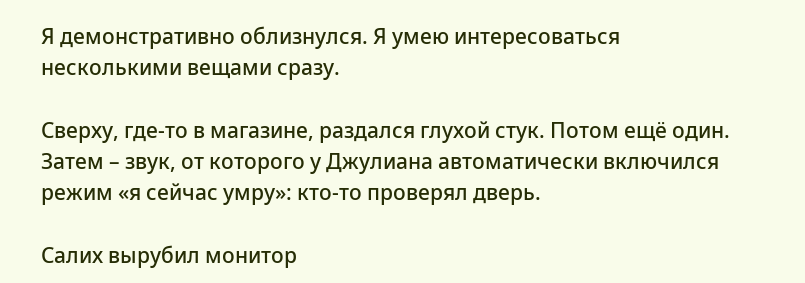Я демонстративно облизнулся. Я умею интересоваться несколькими вещами сразу.

Сверху, где-то в магазине, раздался глухой стук. Потом ещё один. Затем – звук, от которого у Джулиана автоматически включился режим «я сейчас умру»: кто-то проверял дверь.

Салих вырубил монитор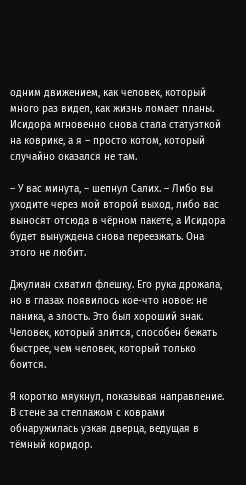одним движением, как человек, который много раз видел, как жизнь ломает планы. Исидора мгновенно снова стала статуэткой на коврике, а я – просто котом, который случайно оказался не там.

– У вас минута, – шепнул Салих. – Либо вы уходите через мой второй выход, либо вас выносят отсюда в чёрном пакете, а Исидора будет вынуждена снова переезжать. Она этого не любит.

Джулиан схватил флешку. Его рука дрожала, но в глазах появилось кое-что новое: не паника, а злость. Это был хороший знак. Человек, который злится, способен бежать быстрее, чем человек, который только боится.

Я коротко мяукнул, показывая направление. В стене за стеллажом с коврами обнаружилась узкая дверца, ведущая в тёмный коридор.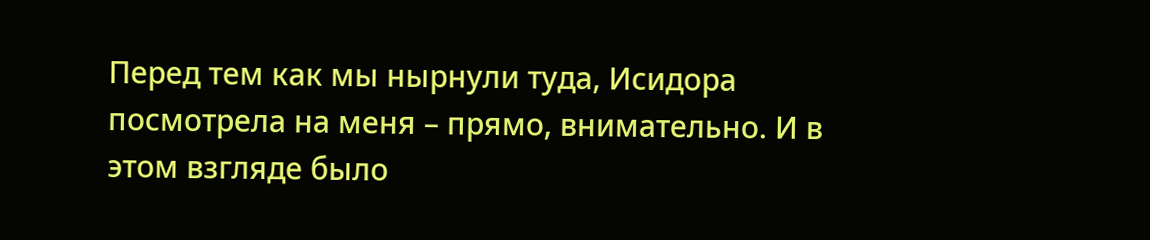Перед тем как мы нырнули туда, Исидора посмотрела на меня – прямо, внимательно. И в этом взгляде было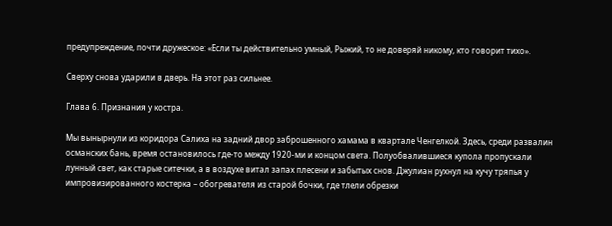предупреждение, почти дружеское: «Если ты действительно умный, Рыжий, то не доверяй никому, кто говорит тихо».

Сверху снова ударили в дверь. На этот раз сильнее.

Глава 6. Признания у костра.

Мы вынырнули из коридора Салиха на задний двор заброшенного хамама в квартале Ченгелкой. Здесь, среди развалин османских бань, время остановилось где-то между 1920-ми и концом света. Полуобвалившиеся купола пропускали лунный свет, как старые ситечки, а в воздухе витал запах плесени и забытых снов. Джулиан рухнул на кучу тряпья у импровизированного костерка – обогревателя из старой бочки, где тлели обрезки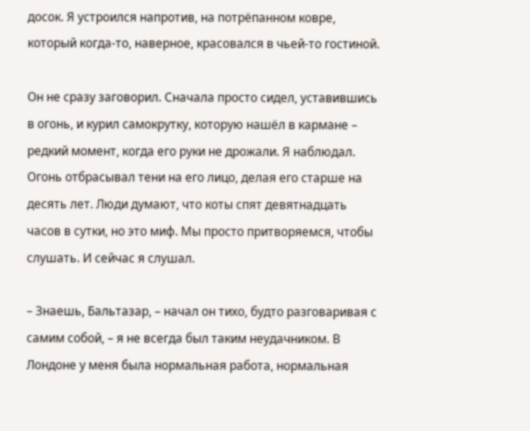досок. Я устроился напротив, на потрёпанном ковре, который когда-то, наверное, красовался в чьей-то гостиной.

Он не сразу заговорил. Сначала просто сидел, уставившись в огонь, и курил самокрутку, которую нашёл в кармане – редкий момент, когда его руки не дрожали. Я наблюдал. Огонь отбрасывал тени на его лицо, делая его старше на десять лет. Люди думают, что коты спят девятнадцать часов в сутки, но это миф. Мы просто притворяемся, чтобы слушать. И сейчас я слушал.

– Знаешь, Бальтазар, – начал он тихо, будто разговаривая с самим собой, – я не всегда был таким неудачником. В Лондоне у меня была нормальная работа, нормальная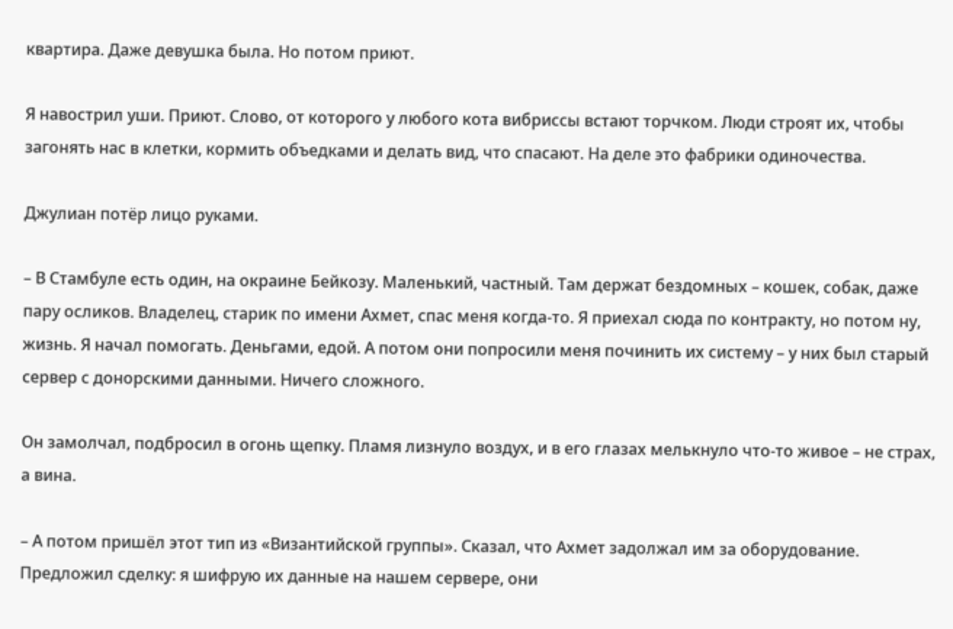квартира. Даже девушка была. Но потом приют.

Я навострил уши. Приют. Слово, от которого у любого кота вибриссы встают торчком. Люди строят их, чтобы загонять нас в клетки, кормить объедками и делать вид, что спасают. На деле это фабрики одиночества.

Джулиан потёр лицо руками.

– В Стамбуле есть один, на окраине Бейкозу. Маленький, частный. Там держат бездомных – кошек, собак, даже пару осликов. Владелец, старик по имени Ахмет, спас меня когда-то. Я приехал сюда по контракту, но потом ну, жизнь. Я начал помогать. Деньгами, едой. А потом они попросили меня починить их систему – у них был старый сервер с донорскими данными. Ничего сложного.

Он замолчал, подбросил в огонь щепку. Пламя лизнуло воздух, и в его глазах мелькнуло что-то живое – не страх, а вина.

– А потом пришёл этот тип из «Византийской группы». Сказал, что Ахмет задолжал им за оборудование. Предложил сделку: я шифрую их данные на нашем сервере, они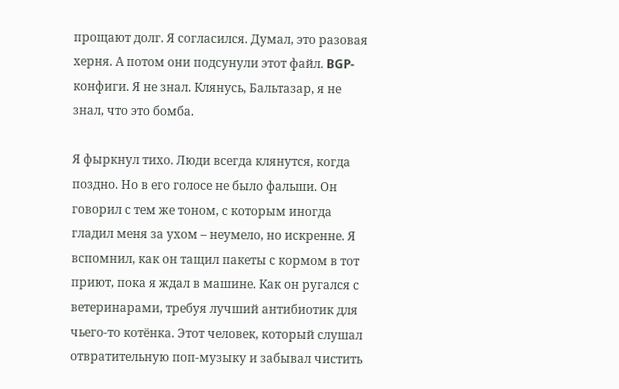прощают долг. Я согласился. Думал, это разовая херня. А потом они подсунули этот файл. BGP-конфиги. Я не знал. Клянусь, Бальтазар, я не знал, что это бомба.

Я фыркнул тихо. Люди всегда клянутся, когда поздно. Но в его голосе не было фальши. Он говорил с тем же тоном, с которым иногда гладил меня за ухом – неумело, но искренне. Я вспомнил, как он тащил пакеты с кормом в тот приют, пока я ждал в машине. Как он ругался с ветеринарами, требуя лучший антибиотик для чьего-то котёнка. Этот человек, который слушал отвратительную поп-музыку и забывал чистить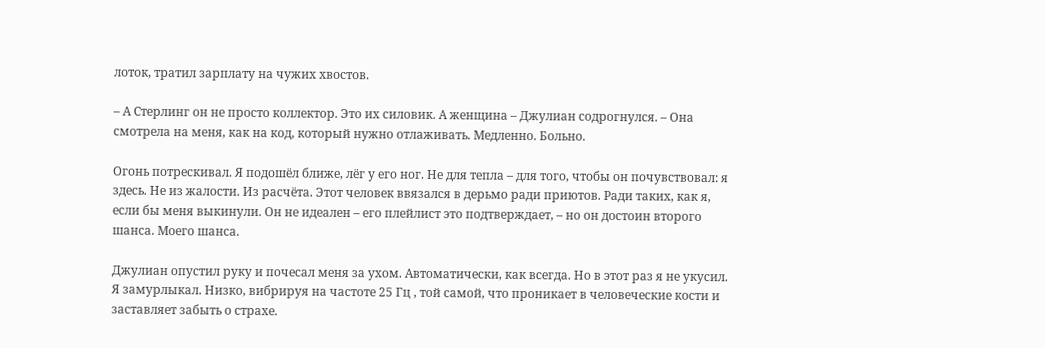лоток, тратил зарплату на чужих хвостов.

– А Стерлинг он не просто коллектор. Это их силовик. А женщина – Джулиан содрогнулся. – Она смотрела на меня, как на код, который нужно отлаживать. Медленно. Больно.

Огонь потрескивал. Я подошёл ближе, лёг у его ног. Не для тепла – для того, чтобы он почувствовал: я здесь. Не из жалости. Из расчёта. Этот человек ввязался в дерьмо ради приютов. Ради таких, как я, если бы меня выкинули. Он не идеален – его плейлист это подтверждает, – но он достоин второго шанса. Моего шанса.

Джулиан опустил руку и почесал меня за ухом. Автоматически, как всегда. Но в этот раз я не укусил. Я замурлыкал. Низко, вибрируя на частоте 25 Гц , той самой, что проникает в человеческие кости и заставляет забыть о страхе.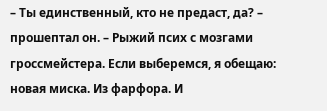– Ты единственный, кто не предаст, да? – прошептал он. – Рыжий псих с мозгами гроссмейстера. Если выберемся, я обещаю: новая миска. Из фарфора. И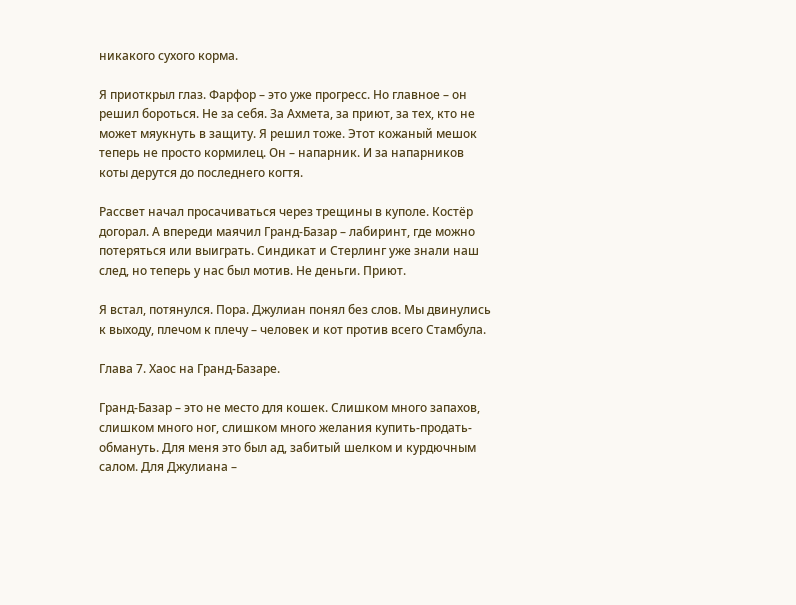никакого сухого корма.

Я приоткрыл глаз. Фарфор – это уже прогресс. Но главное – он решил бороться. Не за себя. За Ахмета, за приют, за тех, кто не может мяукнуть в защиту. Я решил тоже. Этот кожаный мешок теперь не просто кормилец. Он – напарник. И за напарников коты дерутся до последнего когтя.

Рассвет начал просачиваться через трещины в куполе. Костёр догорал. А впереди маячил Гранд-Базар – лабиринт, где можно потеряться или выиграть. Синдикат и Стерлинг уже знали наш след, но теперь у нас был мотив. Не деньги. Приют.

Я встал, потянулся. Пора. Джулиан понял без слов. Мы двинулись к выходу, плечом к плечу – человек и кот против всего Стамбула.

Глава 7. Хаос на Гранд-Базаре.

Гранд-Базар – это не место для кошек. Слишком много запахов, слишком много ног, слишком много желания купить-продать-обмануть. Для меня это был ад, забитый шелком и курдючным салом. Для Джулиана –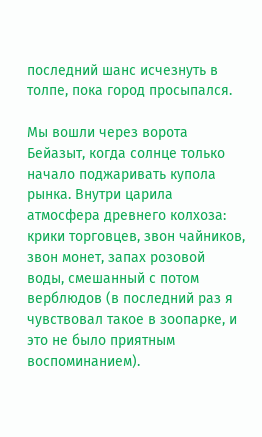последний шанс исчезнуть в толпе, пока город просыпался.

Мы вошли через ворота Бейазыт, когда солнце только начало поджаривать купола рынка. Внутри царила атмосфера древнего колхоза: крики торговцев, звон чайников, звон монет, запах розовой воды, смешанный с потом верблюдов (в последний раз я чувствовал такое в зоопарке, и это не было приятным воспоминанием).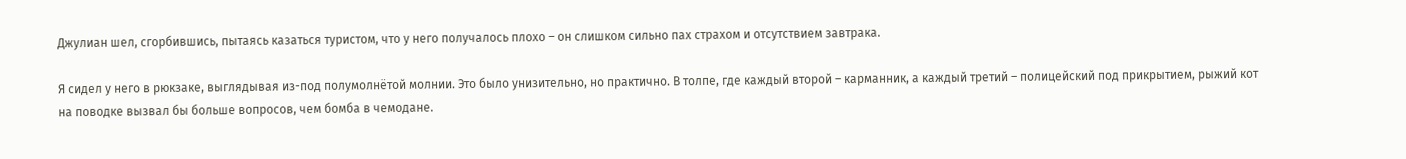Джулиан шел, сгорбившись, пытаясь казаться туристом, что у него получалось плохо – он слишком сильно пах страхом и отсутствием завтрака.

Я сидел у него в рюкзаке, выглядывая из-под полумолнётой молнии. Это было унизительно, но практично. В толпе, где каждый второй – карманник, а каждый третий – полицейский под прикрытием, рыжий кот на поводке вызвал бы больше вопросов, чем бомба в чемодане.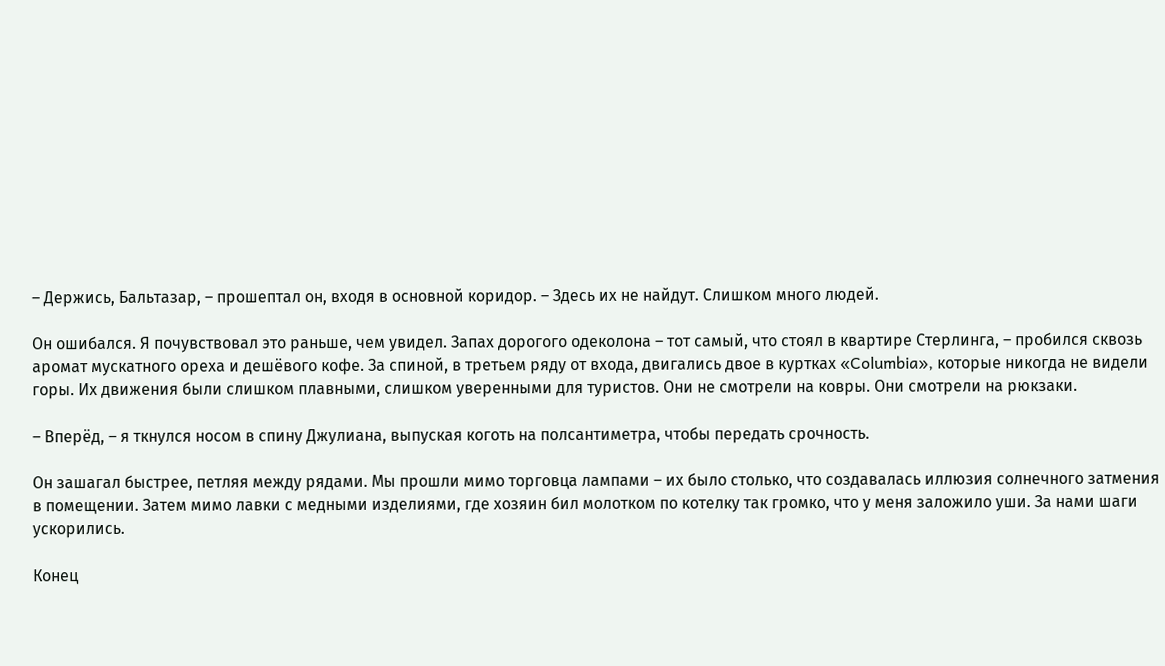– Держись, Бальтазар, – прошептал он, входя в основной коридор. – Здесь их не найдут. Слишком много людей.

Он ошибался. Я почувствовал это раньше, чем увидел. Запах дорогого одеколона – тот самый, что стоял в квартире Стерлинга, – пробился сквозь аромат мускатного ореха и дешёвого кофе. За спиной, в третьем ряду от входа, двигались двое в куртках «Columbia», которые никогда не видели горы. Их движения были слишком плавными, слишком уверенными для туристов. Они не смотрели на ковры. Они смотрели на рюкзаки.

– Вперёд, – я ткнулся носом в спину Джулиана, выпуская коготь на полсантиметра, чтобы передать срочность.

Он зашагал быстрее, петляя между рядами. Мы прошли мимо торговца лампами – их было столько, что создавалась иллюзия солнечного затмения в помещении. Затем мимо лавки с медными изделиями, где хозяин бил молотком по котелку так громко, что у меня заложило уши. За нами шаги ускорились.

Конец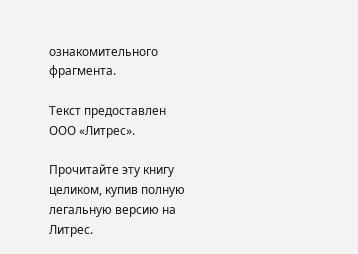ознакомительного фрагмента.

Текст предоставлен ООО «Литрес».

Прочитайте эту книгу целиком, купив полную легальную версию на Литрес.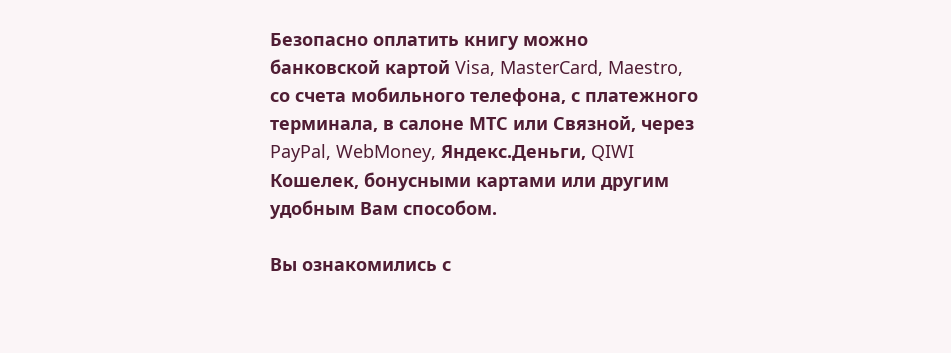Безопасно оплатить книгу можно банковской картой Visa, MasterCard, Maestro, со счета мобильного телефона, с платежного терминала, в салоне МТС или Связной, через PayPal, WebMoney, Яндекс.Деньги, QIWI Кошелек, бонусными картами или другим удобным Вам способом.

Вы ознакомились с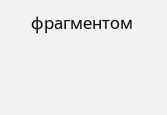фрагментом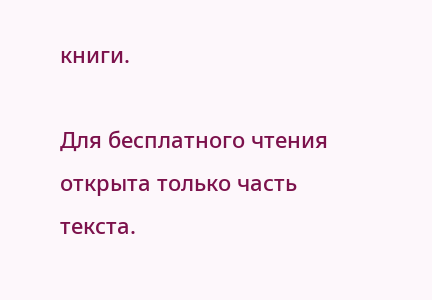книги.

Для бесплатного чтения открыта только часть текста.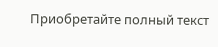Приобретайте полный текст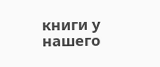книги у нашего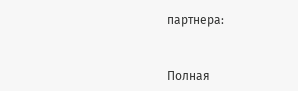партнера:


Полная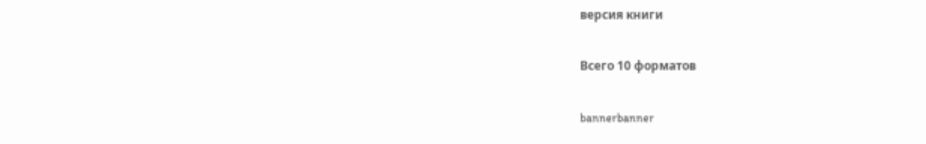версия книги

Всего 10 форматов

bannerbanner